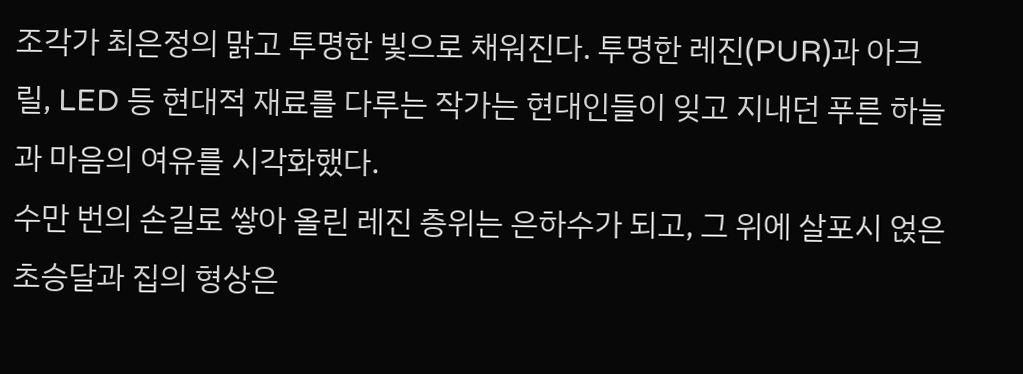조각가 최은정의 맑고 투명한 빛으로 채워진다. 투명한 레진(PUR)과 아크릴, LED 등 현대적 재료를 다루는 작가는 현대인들이 잊고 지내던 푸른 하늘과 마음의 여유를 시각화했다.
수만 번의 손길로 쌓아 올린 레진 층위는 은하수가 되고, 그 위에 살포시 얹은 초승달과 집의 형상은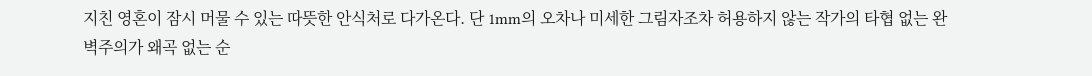지친 영혼이 잠시 머물 수 있는 따뜻한 안식처로 다가온다. 단 1mm의 오차나 미세한 그림자조차 허용하지 않는 작가의 타협 없는 완벽주의가 왜곡 없는 순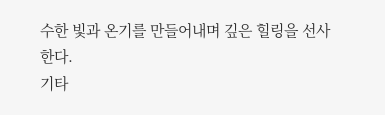수한 빛과 온기를 만들어내며 깊은 힐링을 선사한다.
기타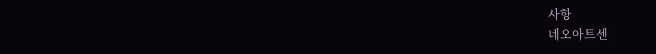사항
네오아트센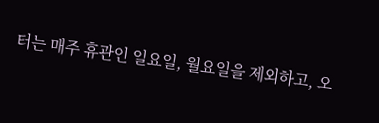터는 매주 휴관인 일요일, 월요일을 제외하고, 오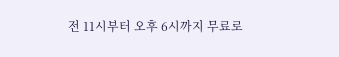전 11시부터 오후 6시까지 무료로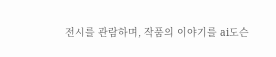전시를 관람하며, 작품의 이야기를 ai도슨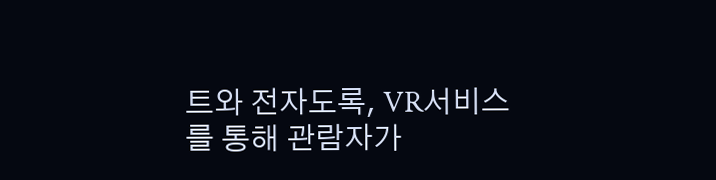트와 전자도록, VR서비스를 통해 관람자가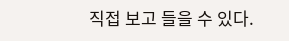직접 보고 들을 수 있다.